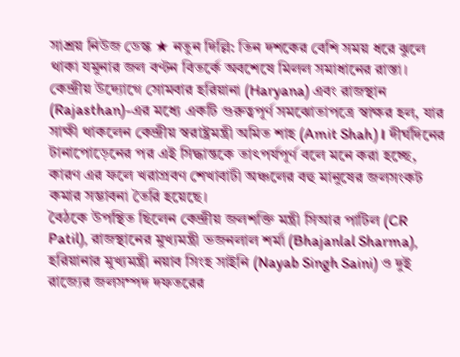সাশ্রয় নিউজ ডেস্ক ★ নতুন দিল্লি: তিন দশকের বেশি সময় ধরে ঝুলে থাকা যমুনার জল বণ্টন বিতর্কে অবশেষে মিলল সমাধানের রাস্তা। কেন্দ্রীয় উদ্যোগে সোমবার হরিয়ানা (Haryana) এবং রাজস্থান (Rajasthan)-এর মধ্যে একটি গুরুত্বপূর্ণ সমঝোতাপত্রে স্বাক্ষর হল, যার সাক্ষী থাকলেন কেন্দ্রীয় স্বরাষ্ট্রমন্ত্রী অমিত শাহ (Amit Shah)। দীর্ঘদিনের টানাপোড়েনের পর এই সিদ্ধান্তকে তাৎপর্যপূর্ণ বলে মনে করা হচ্ছে, কারণ এর ফলে খরাপ্রবণ শেখাবাটী অঞ্চলের বহু মানুষের জলসংকট কমার সম্ভাবনা তৈরি হয়েছে।
বৈঠকে উপস্থিত ছিলেন কেন্দ্রীয় জলশক্তি মন্ত্রী সিআর পাটিল (CR Patil), রাজস্থানের মুখ্যমন্ত্রী ভজনলাল শর্মা (Bhajanlal Sharma), হরিয়ানার মুখ্যমন্ত্রী নয়াব সিংহ সাইনি (Nayab Singh Saini) ও দুই রাজ্যের জলসম্পদ দফতরের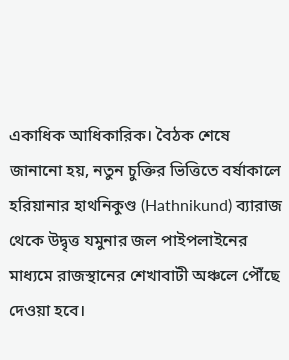একাধিক আধিকারিক। বৈঠক শেষে জানানো হয়, নতুন চুক্তির ভিত্তিতে বর্ষাকালে হরিয়ানার হাথনিকুণ্ড (Hathnikund) ব্যারাজ থেকে উদ্বৃত্ত যমুনার জল পাইপলাইনের মাধ্যমে রাজস্থানের শেখাবাটী অঞ্চলে পৌঁছে দেওয়া হবে।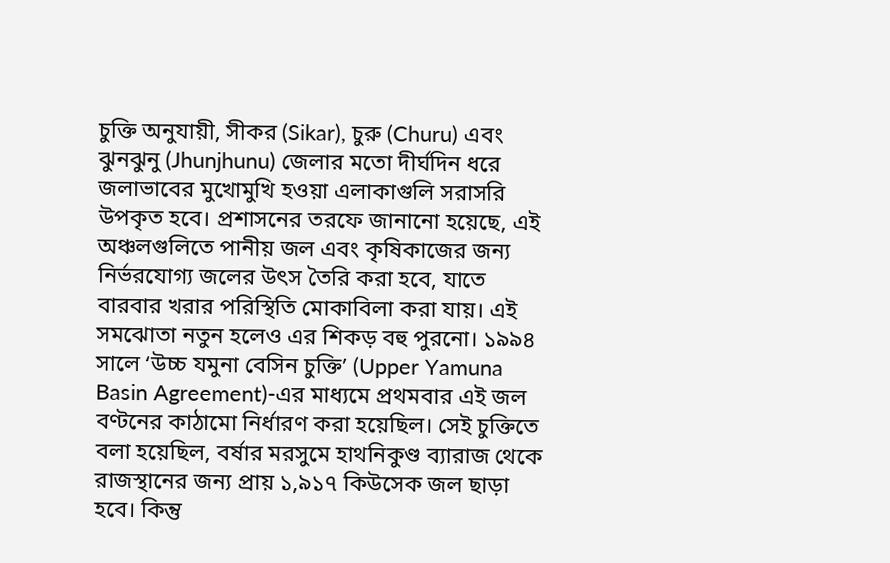চুক্তি অনুযায়ী, সীকর (Sikar), চুরু (Churu) এবং ঝুনঝুনু (Jhunjhunu) জেলার মতো দীর্ঘদিন ধরে জলাভাবের মুখোমুখি হওয়া এলাকাগুলি সরাসরি উপকৃত হবে। প্রশাসনের তরফে জানানো হয়েছে, এই অঞ্চলগুলিতে পানীয় জল এবং কৃষিকাজের জন্য নির্ভরযোগ্য জলের উৎস তৈরি করা হবে, যাতে বারবার খরার পরিস্থিতি মোকাবিলা করা যায়। এই সমঝোতা নতুন হলেও এর শিকড় বহু পুরনো। ১৯৯৪ সালে ‘উচ্চ যমুনা বেসিন চুক্তি’ (Upper Yamuna Basin Agreement)-এর মাধ্যমে প্রথমবার এই জল বণ্টনের কাঠামো নির্ধারণ করা হয়েছিল। সেই চুক্তিতে বলা হয়েছিল, বর্ষার মরসুমে হাথনিকুণ্ড ব্যারাজ থেকে রাজস্থানের জন্য প্রায় ১,৯১৭ কিউসেক জল ছাড়া হবে। কিন্তু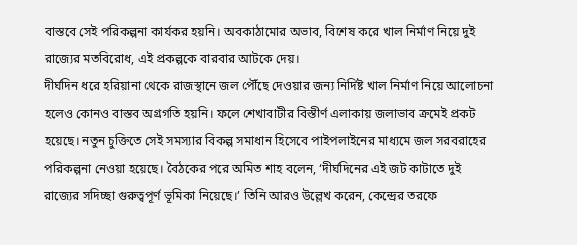বাস্তবে সেই পরিকল্পনা কার্যকর হয়নি। অবকাঠামোর অভাব, বিশেষ করে খাল নির্মাণ নিয়ে দুই রাজ্যের মতবিরোধ, এই প্রকল্পকে বারবার আটকে দেয়।
দীর্ঘদিন ধরে হরিয়ানা থেকে রাজস্থানে জল পৌঁছে দেওয়ার জন্য নির্দিষ্ট খাল নির্মাণ নিয়ে আলোচনা হলেও কোনও বাস্তব অগ্রগতি হয়নি। ফলে শেখাবাটীর বিস্তীর্ণ এলাকায় জলাভাব ক্রমেই প্রকট হয়েছে। নতুন চুক্তিতে সেই সমস্যার বিকল্প সমাধান হিসেবে পাইপলাইনের মাধ্যমে জল সরবরাহের পরিকল্পনা নেওয়া হয়েছে। বৈঠকের পরে অমিত শাহ বলেন, ‘দীর্ঘদিনের এই জট কাটাতে দুই রাজ্যের সদিচ্ছা গুরুত্বপূর্ণ ভূমিকা নিয়েছে।’ তিনি আরও উল্লেখ করেন, কেন্দ্রের তরফে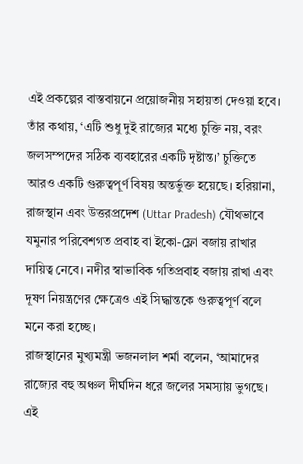এই প্রকল্পের বাস্তবায়নে প্রয়োজনীয় সহায়তা দেওয়া হবে। তাঁর কথায়, ‘এটি শুধু দুই রাজ্যের মধ্যে চুক্তি নয়, বরং জলসম্পদের সঠিক ব্যবহারের একটি দৃষ্টান্ত।’ চুক্তিতে আরও একটি গুরুত্বপূর্ণ বিষয় অন্তর্ভুক্ত হয়েছে। হরিয়ানা, রাজস্থান এবং উত্তরপ্রদেশ (Uttar Pradesh) যৌথভাবে যমুনার পরিবেশগত প্রবাহ বা ইকো-ফ্লো বজায় রাখার দায়িত্ব নেবে। নদীর স্বাভাবিক গতিপ্রবাহ বজায় রাখা এবং দূষণ নিয়ন্ত্রণের ক্ষেত্রেও এই সিদ্ধান্তকে গুরুত্বপূর্ণ বলে মনে করা হচ্ছে।
রাজস্থানের মুখ্যমন্ত্রী ভজনলাল শর্মা বলেন, ‘আমাদের রাজ্যের বহু অঞ্চল দীর্ঘদিন ধরে জলের সমস্যায় ভুগছে। এই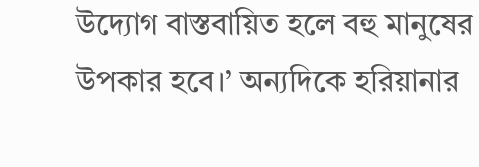উদ্যোগ বাস্তবায়িত হলে বহু মানুষের উপকার হবে।’ অন্যদিকে হরিয়ানার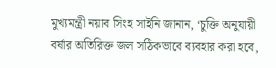মুখ্যমন্ত্রী নয়াব সিংহ সাইনি জানান, ‘চুক্তি অনুযায়ী বর্ষার অতিরিক্ত জল সঠিকভাবে ব্যবহার করা হবে,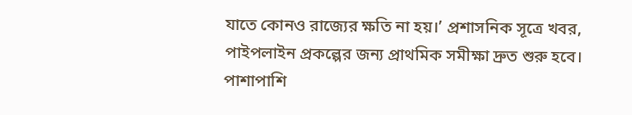যাতে কোনও রাজ্যের ক্ষতি না হয়।’ প্রশাসনিক সূত্রে খবর, পাইপলাইন প্রকল্পের জন্য প্রাথমিক সমীক্ষা দ্রুত শুরু হবে। পাশাপাশি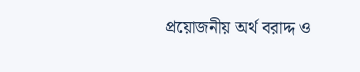প্রয়োজনীয় অর্থ বরাদ্দ ও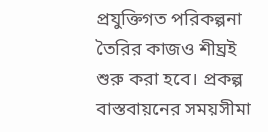প্রযুক্তিগত পরিকল্পনা তৈরির কাজও শীঘ্রই শুরু করা হবে। প্রকল্প বাস্তবায়নের সময়সীমা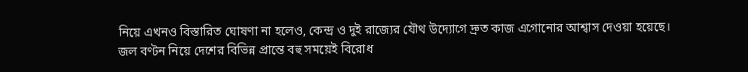নিয়ে এখনও বিস্তারিত ঘোষণা না হলেও, কেন্দ্র ও দুই রাজ্যের যৌথ উদ্যোগে দ্রুত কাজ এগোনোর আশ্বাস দেওয়া হয়েছে।
জল বণ্টন নিয়ে দেশের বিভিন্ন প্রান্তে বহু সময়েই বিরোধ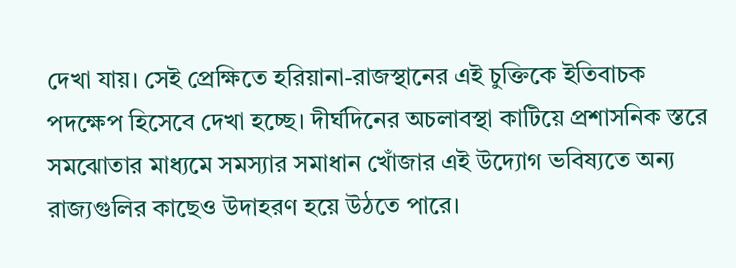দেখা যায়। সেই প্রেক্ষিতে হরিয়ানা-রাজস্থানের এই চুক্তিকে ইতিবাচক পদক্ষেপ হিসেবে দেখা হচ্ছে। দীর্ঘদিনের অচলাবস্থা কাটিয়ে প্রশাসনিক স্তরে সমঝোতার মাধ্যমে সমস্যার সমাধান খোঁজার এই উদ্যোগ ভবিষ্যতে অন্য রাজ্যগুলির কাছেও উদাহরণ হয়ে উঠতে পারে।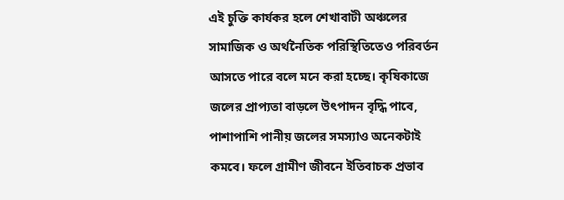এই চুক্তি কার্যকর হলে শেখাবাটী অঞ্চলের সামাজিক ও অর্থনৈতিক পরিস্থিতিতেও পরিবর্তন আসতে পারে বলে মনে করা হচ্ছে। কৃষিকাজে জলের প্রাপ্যতা বাড়লে উৎপাদন বৃদ্ধি পাবে, পাশাপাশি পানীয় জলের সমস্যাও অনেকটাই কমবে। ফলে গ্রামীণ জীবনে ইতিবাচক প্রভাব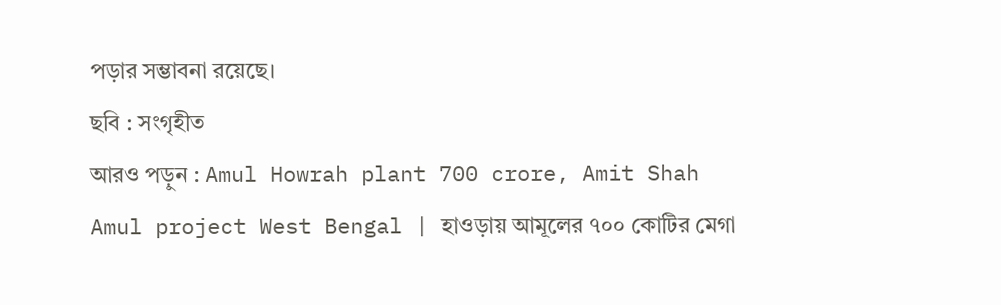পড়ার সম্ভাবনা রয়েছে।
ছবি : সংগৃহীত
আরও পড়ুন : Amul Howrah plant 700 crore, Amit Shah Amul project West Bengal | হাওড়ায় আমূলের ৭০০ কোটির মেগা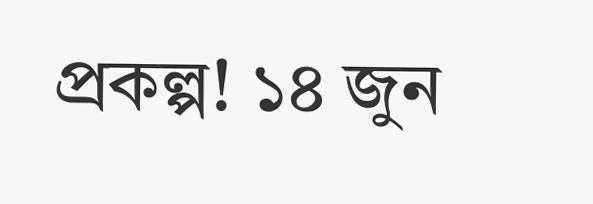প্রকল্প! ১৪ জুন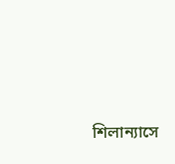শিলান্যাসে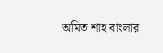অমিত শাহ বাংলার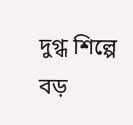দুগ্ধ শিল্পে বড়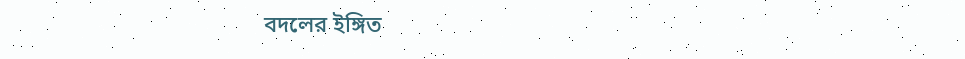বদলের ইঙ্গিত